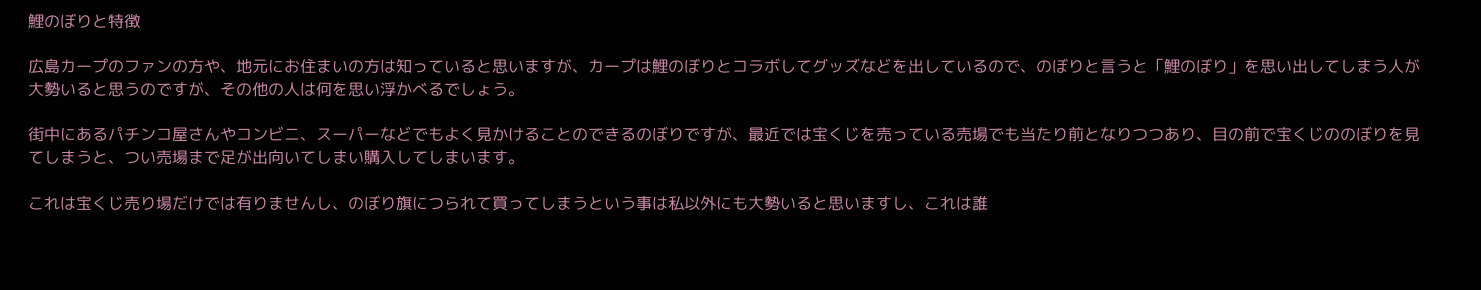鯉のぼりと特徴

広島カープのファンの方や、地元にお住まいの方は知っていると思いますが、カープは鯉のぼりとコラボしてグッズなどを出しているので、のぼりと言うと「鯉のぼり」を思い出してしまう人が大勢いると思うのですが、その他の人は何を思い浮かべるでしょう。

街中にあるパチンコ屋さんやコンビニ、スーパーなどでもよく見かけることのできるのぼりですが、最近では宝くじを売っている売場でも当たり前となりつつあり、目の前で宝くじののぼりを見てしまうと、つい売場まで足が出向いてしまい購入してしまいます。

これは宝くじ売り場だけでは有りませんし、のぼり旗につられて買ってしまうという事は私以外にも大勢いると思いますし、これは誰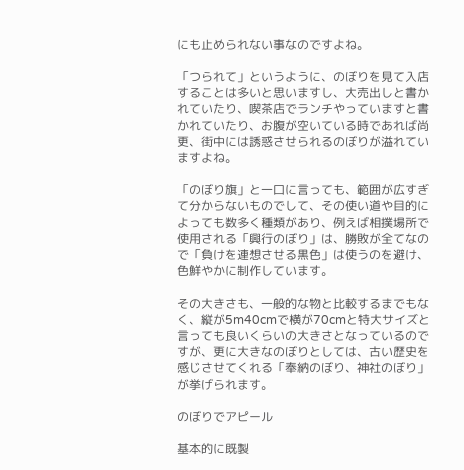にも止められない事なのですよね。

「つられて」というように、のぼりを見て入店することは多いと思いますし、大売出しと書かれていたり、喫茶店でランチやっていますと書かれていたり、お腹が空いている時であれば尚更、街中には誘惑させられるのぼりが溢れていますよね。

「のぼり旗」と一口に言っても、範囲が広すぎて分からないものでして、その使い道や目的によっても数多く種類があり、例えば相撲場所で使用される「興行のぼり」は、勝敗が全てなので「負けを連想させる黒色」は使うのを避け、色鮮やかに制作しています。

その大きさも、一般的な物と比較するまでもなく、縦が5m40cmで横が70cmと特大サイズと言っても良いくらいの大きさとなっているのですが、更に大きなのぼりとしては、古い歴史を感じさせてくれる「奉納のぼり、神社のぼり」が挙げられます。

のぼりでアピール

基本的に既製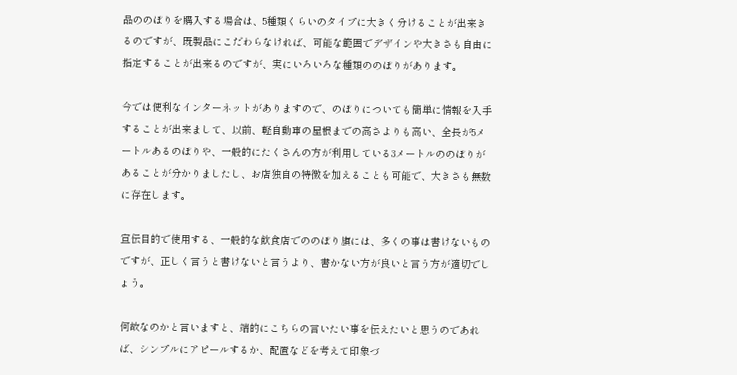品ののぼりを購入する場合は、5種類くらいのタイプに大きく分けることが出来きるのですが、既製品にこだわらなければ、可能な範囲でデザインや大きさも自由に指定することが出来るのですが、実にいろいろな種類ののぼりがあります。

今では便利なインターネットがありますので、のぼりについても簡単に情報を入手することが出来まして、以前、軽自動車の屋根までの高さよりも高い、全長が5メートルあるのぼりや、一般的にたくさんの方が利用している3メートルののぼりがあることが分かりましたし、お店独自の特徴を加えることも可能で、大きさも無数に存在します。

宣伝目的で使用する、一般的な飲食店でののぼり旗には、多くの事は書けないものですが、正しく言うと書けないと言うより、書かない方が良いと言う方が適切でしょう。

何故なのかと言いますと、端的にこちらの言いたい事を伝えたいと思うのであれば、シンプルにアピールするか、配置などを考えて印象づ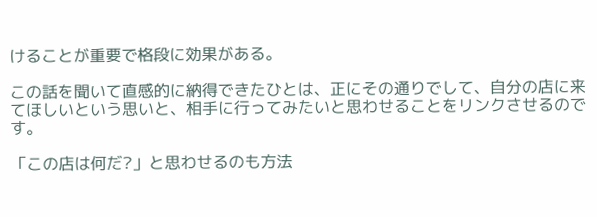けることが重要で格段に効果がある。

この話を聞いて直感的に納得できたひとは、正にその通りでして、自分の店に来てほしいという思いと、相手に行ってみたいと思わせることをリンクさせるのです。

「この店は何だ?」と思わせるのも方法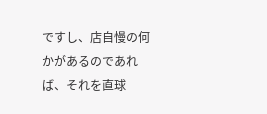ですし、店自慢の何かがあるのであれば、それを直球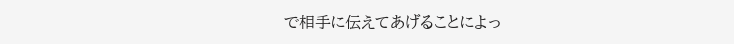で相手に伝えてあげることによっ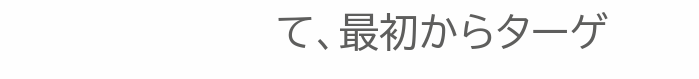て、最初からターゲ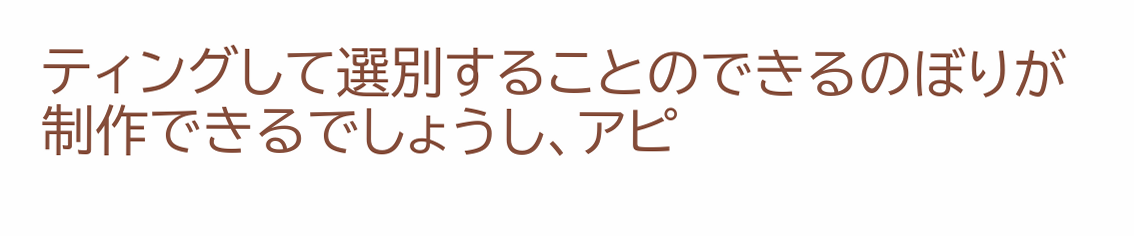ティングして選別することのできるのぼりが制作できるでしょうし、アピ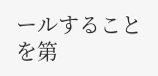ールすることを第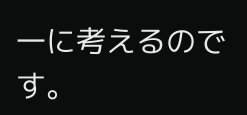一に考えるのです。